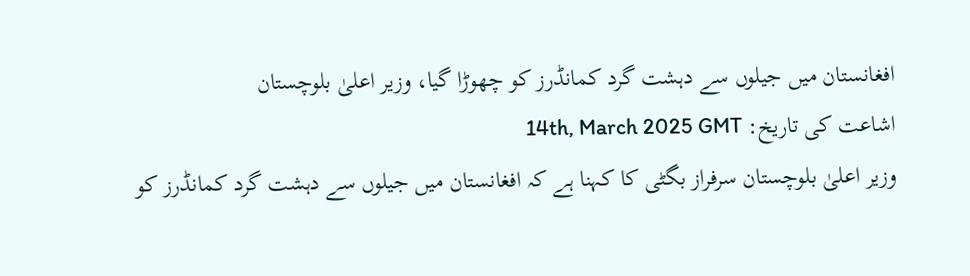افغانستان میں جیلوں سے دہشت گرد کمانڈرز کو چھوڑا گیا، وزیر اعلیٰ بلوچستان
اشاعت کی تاریخ: 14th, March 2025 GMT
وزیر اعلیٰ بلوچستان سرفراز بگٹی کا کہنا ہے کہ افغانستان میں جیلوں سے دہشت گرد کمانڈرز کو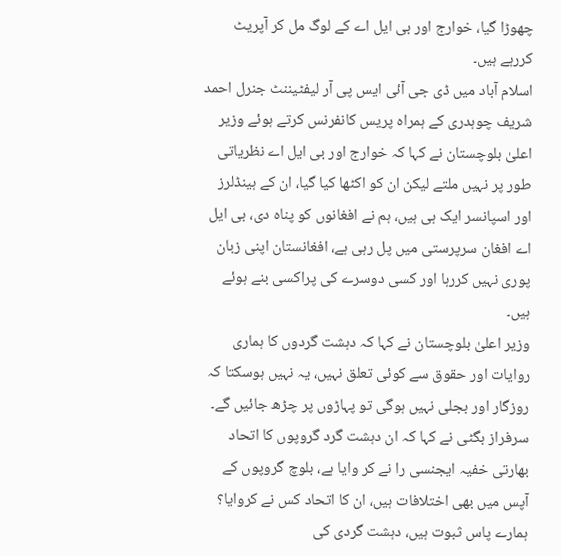چھوڑا گیا، خوارج اور بی ایل اے کے لوگ مل کر آپریٹ کررہے ہیں۔
اسلام آباد میں ڈی جی آئی ایس پی آر لیفٹیننٹ جنرل احمد شریف چوہدری کے ہمراہ پریس کانفرنس کرتے ہوئے وزیر اعلیٰ بلوچستان نے کہا کہ خوارج اور بی ایل اے نظریاتی طور پر نہیں ملتے لیکن ان کو اکٹھا کیا گیا، ان کے ہینڈلرز اور اسپانسر ایک ہی ہیں، ہم نے افغانوں کو پناہ دی، بی ایل اے افغان سرپرستی میں پل رہی ہے، افغانستان اپنی زبان پوری نہیں کررہا اور کسی دوسرے کی پراکسی بنے ہوئے ہیں۔
وزیر اعلیٰ بلوچستان نے کہا کہ دہشت گردوں کا ہماری روایات اور حقوق سے کوئی تعلق نہیں، یہ نہیں ہوسکتا کہ روزگار اور بجلی نہیں ہوگی تو پہاڑوں پر چڑھ جائیں گے۔
سرفراز بگٹی نے کہا کہ ان دہشت گرد گروپوں کا اتحاد بھارتی خفیہ ایجنسی را نے کر وایا ہے، بلوچ گروپوں کے آپس میں بھی اختلافات ہیں، ان کا اتحاد کس نے کروایا؟ ہمارے پاس ثبوت ہیں، دہشت گردی کی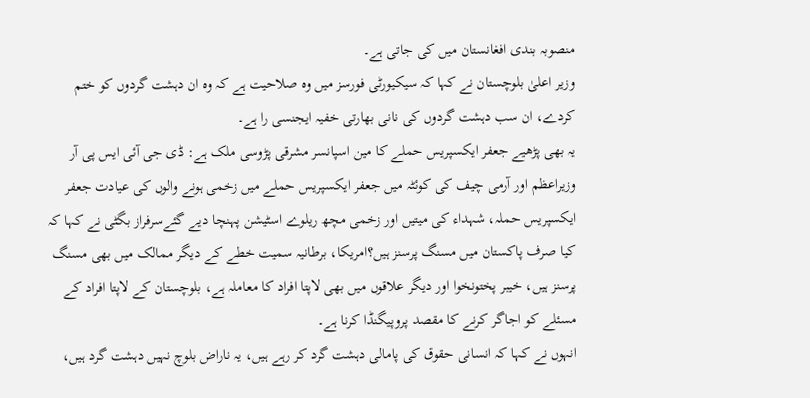منصوبہ بندی افغانستان میں کی جاتی ہے۔
وزیر اعلیٰ بلوچستان نے کہا کہ سیکیورٹی فورسز میں وہ صلاحیت ہے کہ وہ ان دہشت گردوں کو ختم کردے، ان سب دہشت گردوں کی نانی بھارتی خفیہ ایجنسی را ہے۔
یہ بھی پڑھیے جعفر ایکسپریس حملے کا مین اسپانسر مشرقی پڑوسی ملک ہے: ڈی جی آئی ایس پی آر وزیراعظم اور آرمی چیف کی کوئٹہ میں جعفر ایکسپریس حملے میں زخمی ہونے والوں کی عیادت جعفر ایکسپریس حملہ، شہداء کی میتیں اور زخمی مچھ ریلوے اسٹیشن پہنچا دیے گئےسرفراز بگٹی نے کہا کہ کیا صرف پاکستان میں مسنگ پرسنز ہیں؟امریکا، برطانیہ سمیت خطے کے دیگر ممالک میں بھی مسنگ پرسنز ہیں، خیبر پختونخوا اور دیگر علاقوں میں بھی لاپتا افراد کا معاملہ ہے، بلوچستان کے لاپتا افراد کے مسئلے کو اجاگر کرنے کا مقصد پروپیگنڈا کرنا ہے۔
انہوں نے کہا کہ انسانی حقوق کی پامالی دہشت گرد کر رہے ہیں، یہ ناراض بلوچ نہیں دہشت گرد ہیں،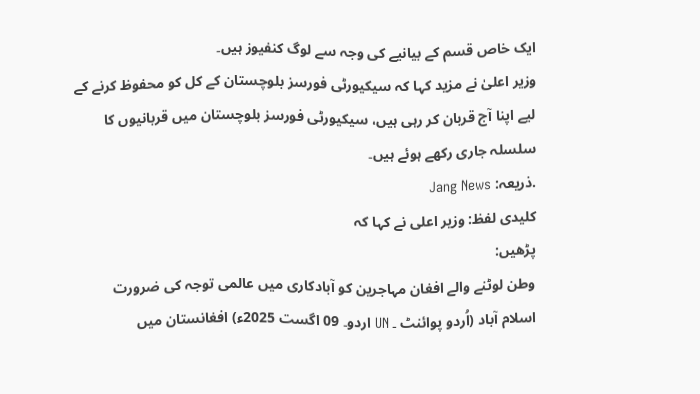ایک خاص قسم کے بیانیے کی وجہ سے لوگ کنفیوز ہیں۔
وزیر اعلیٰ نے مزید کہا کہ سیکیورٹی فورسز بلوچستان کے کل کو محفوظ کرنے کے لیے اپنا آج قربان کر رہی ہیں، سیکیورٹی فورسز بلوچستان میں قربانیوں کا سلسلہ جاری رکھے ہوئے ہیں۔
.ذریعہ: Jang News
کلیدی لفظ: وزیر اعلی نے کہا کہ
پڑھیں:
وطن لوٹنے والے افغان مہاجرین کو آبادکاری میں عالمی توجہ کی ضرورت
اسلام آباد (اُردو پوائنٹ ۔ UN اردو۔ 09 اگست 2025ء) افغانستان میں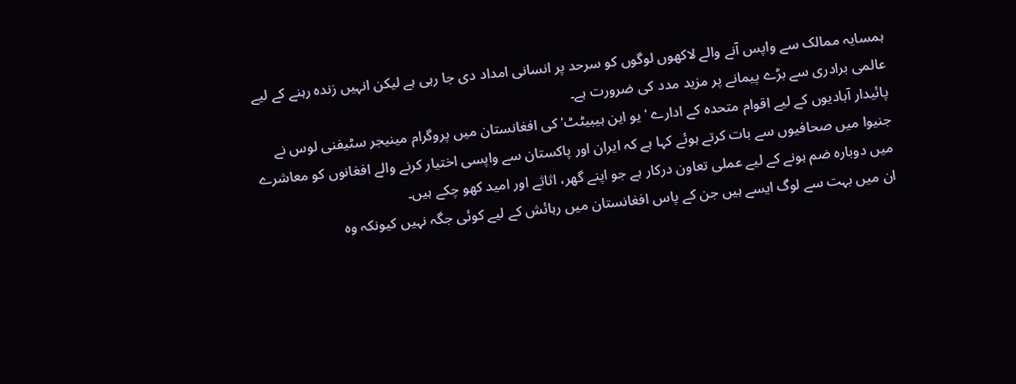ہمسایہ ممالک سے واپس آنے والے لاکھوں لوگوں کو سرحد پر انسانی امداد دی جا رہی ہے لیکن انہیں زندہ رہنے کے لیے عالمی برادری سے بڑے پیمانے پر مزید مدد کی ضرورت ہے۔
پائیدار آبادیوں کے لیے اقوام متحدہ کے ادارے 'یو این ہیبیٹٹ' کی افغانستان میں پروگرام مینیجر سٹیفنی لوس نے جنیوا میں صحافیوں سے بات کرتے ہوئے کہا ہے کہ ایران اور پاکستان سے واپسی اختیار کرنے والے افغانوں کو معاشرے میں دوبارہ ضم ہونے کے لیے عملی تعاون درکار ہے جو اپنے گھر، اثاثے اور امید کھو چکے ہیں۔
ان میں بہت سے لوگ ایسے ہیں جن کے پاس افغانستان میں رہائش کے لیے کوئی جگہ نہیں کیونکہ وہ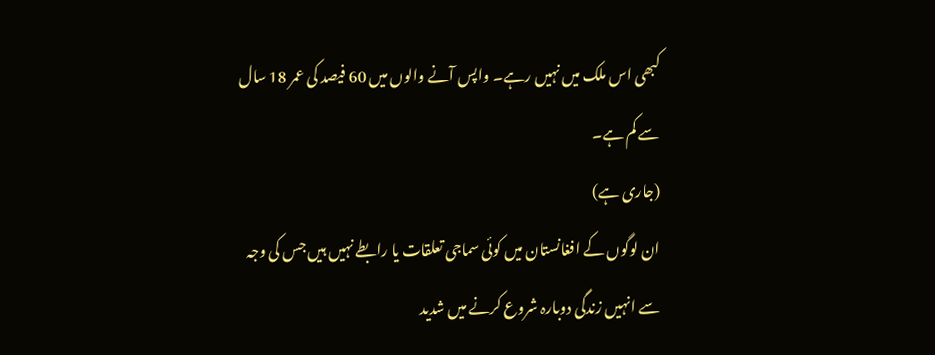کبھی اس ملک میں نہیں رہے۔ واپس آنے والوں میں 60 فیصد کی عمر 18 سال سے کم ہے۔
(جاری ہے)
ان لوگوں کے افغانستان میں کوئی سماجی تعلقات یا رابطے نہیں ہیں جس کی وجہ سے انہیں زندگی دوبارہ شروع کرنے میں شدید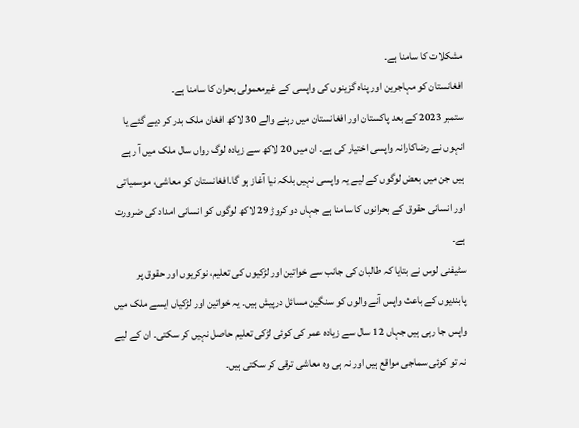مشکلات کا سامنا ہے۔
افغانستان کو مہاجرین اور پناہ گزینوں کی واپسی کے غیرمعمولی بحران کا سامنا ہے۔
ستمبر 2023 کے بعد پاکستان اور افغانستان میں رہنے والے 30 لاکھ افغان ملک بدر کر دیے گئے یا انہوں نے رضاکارانہ واپسی اختیار کی ہے۔ ان میں 20 لاکھ سے زیادہ لوگ رواں سال ملک میں آ رہے ہیں جن میں بعض لوگوں کے لیے یہ واپسی نہیں بلکہ نیا آغاز ہو گا۔افغانستان کو معاشی، موسمیاتی اور انسانی حقوق کے بحرانوں کا سامنا ہے جہاں دو کروڑ 29 لاکھ لوگوں کو انسانی امداد کی ضرورت ہے۔
سٹیفنی لوس نے بتایا کہ طالبان کی جانب سے خواتین اور لڑکیوں کی تعلیم، نوکریوں اور حقوق پر پابندیوں کے باعث واپس آنے والوں کو سنگین مسائل درپیش ہیں۔ یہ خواتین اور لڑکیاں ایسے ملک میں واپس جا رہی ہیں جہاں 12 سال سے زیادہ عمر کی کوئی لڑکی تعلیم حاصل نہیں کر سکتی۔ ان کے لیے نہ تو کوئی سماجی مواقع ہیں اور نہ ہی وہ معاشی ترقی کر سکتی ہیں۔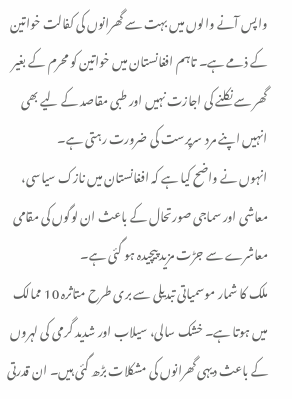واپس آنے والوں میں بہت سے گھرانوں کی کفالت خواتین کے ذمے ہے۔ تاہم افغانستان میں خواتین کو محرم کے بغیر گھر سے نکلنے کی اجازت نہیں اور طبی مقاصد کے لیے بھی انہیں اپنے مرد سرپرست کی ضرورت رہتی ہے۔
انہوں نے واضح کیا ہے کہ افغانستان میں نازک سیاسی، معاشی اور سماجی صورتحال کے باعث ان لوگوں کی مقامی معاشرے سے جڑت مزید پیچیدہ ہو گئی ہے۔
ملک کا شمار موسمیاتی تبدیلی سے بری طرح متاثرہ 10 ممالک میں ہوتا ہے۔ خشک سالی، سیلاب اور شدید گرمی کی لہروں کے باعث دیہی گھرانوں کی مشکلات بڑھ گئی ہیں۔ ان قدرتی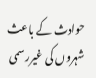حوادث کے باعث شہروں کی غیررسمی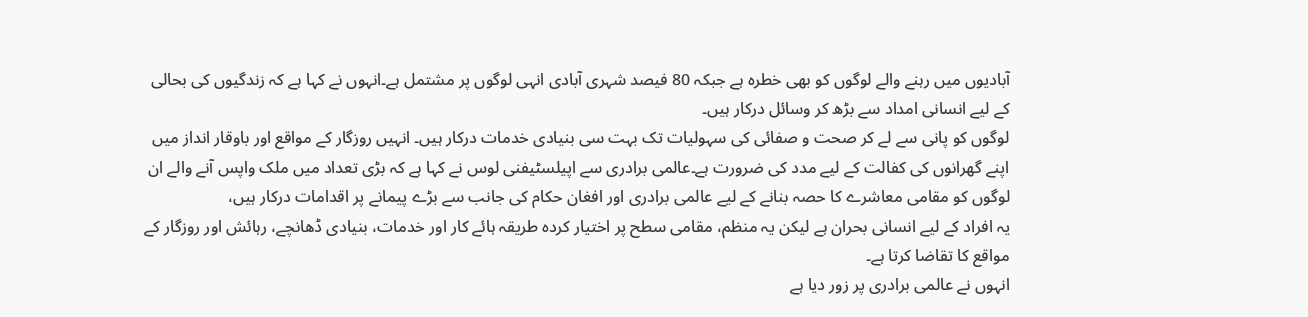آبادیوں میں رہنے والے لوگوں کو بھی خطرہ ہے جبکہ 80 فیصد شہری آبادی انہی لوگوں پر مشتمل ہے۔انہوں نے کہا ہے کہ زندگیوں کی بحالی کے لیے انسانی امداد سے بڑھ کر وسائل درکار ہیں۔
لوگوں کو پانی سے لے کر صحت و صفائی کی سہولیات تک بہت سی بنیادی خدمات درکار ہیں۔ انہیں روزگار کے مواقع اور باوقار انداز میں اپنے گھرانوں کی کفالت کے لیے مدد کی ضرورت ہے۔عالمی برادری سے اپیلسٹیفنی لوس نے کہا ہے کہ بڑی تعداد میں ملک واپس آنے والے ان لوگوں کو مقامی معاشرے کا حصہ بنانے کے لیے عالمی برادری اور افغان حکام کی جانب سے بڑے پیمانے پر اقدامات درکار ہیں،
یہ افراد کے لیے انسانی بحران ہے لیکن یہ منظم، مقامی سطح پر اختیار کردہ طریقہ ہائے کار اور خدمات، بنیادی ڈھانچے، رہائش اور روزگار کے مواقع کا تقاضا کرتا ہے۔
انہوں نے عالمی برادری پر زور دیا ہے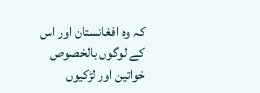کہ وہ افغانستان اور اس کے لوگوں بالخصوص خواتین اور لڑکیوں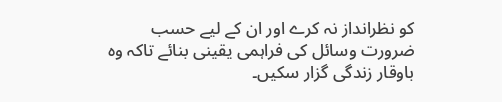کو نظرانداز نہ کرے اور ان کے لیے حسب ضرورت وسائل کی فراہمی یقینی بنائے تاکہ وہ باوقار زندگی گزار سکیں۔